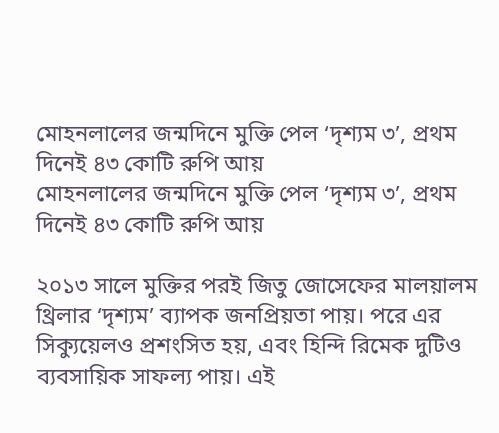মোহনলালের জন্মদিনে মুক্তি পেল ‘দৃশ্যম ৩’, প্রথম দিনেই ৪৩ কোটি রুপি আয়
মোহনলালের জন্মদিনে মুক্তি পেল ‘দৃশ্যম ৩’, প্রথম দিনেই ৪৩ কোটি রুপি আয়

২০১৩ সালে মুক্তির পরই জিতু জোসেফের মালয়ালম থ্রিলার ‘দৃশ্যম’ ব্যাপক জনপ্রিয়তা পায়। পরে এর সিক্যুয়েলও প্রশংসিত হয়, এবং হিন্দি রিমেক দুটিও ব্যবসায়িক সাফল্য পায়। এই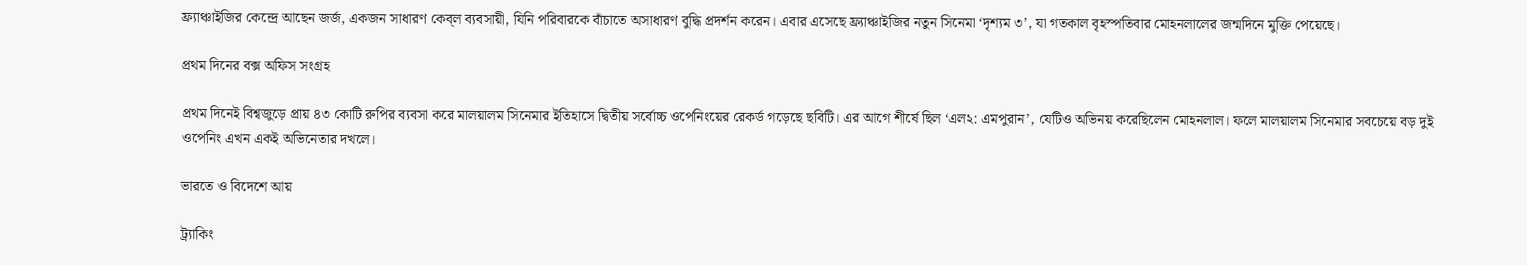ফ্র্যাঞ্চাইজির কেন্দ্রে আছেন জর্জ, একজন সাধারণ কেব্‌ল ব্যবসায়ী, যিনি পরিবারকে বাঁচাতে অসাধারণ বুদ্ধি প্রদর্শন করেন। এবার এসেছে ফ্র্যাঞ্চাইজির নতুন সিনেমা ‘দৃশ্যম ৩’, যা গতকাল বৃহস্পতিবার মোহনলালের জন্মদিনে মুক্তি পেয়েছে।

প্রথম দিনের বক্স অফিস সংগ্রহ

প্রথম দিনেই বিশ্বজুড়ে প্রায় ৪৩ কোটি রুপির ব্যবসা করে মালয়ালম সিনেমার ইতিহাসে দ্বিতীয় সর্বোচ্চ ওপেনিংয়ের রেকর্ড গড়েছে ছবিটি। এর আগে শীর্ষে ছিল ‘এল২: এমপুরান’, যেটিও অভিনয় করেছিলেন মোহনলাল। ফলে মালয়ালম সিনেমার সবচেয়ে বড় দুই ওপেনিং এখন একই অভিনেতার দখলে।

ভারতে ও বিদেশে আয়

ট্র্যাকিং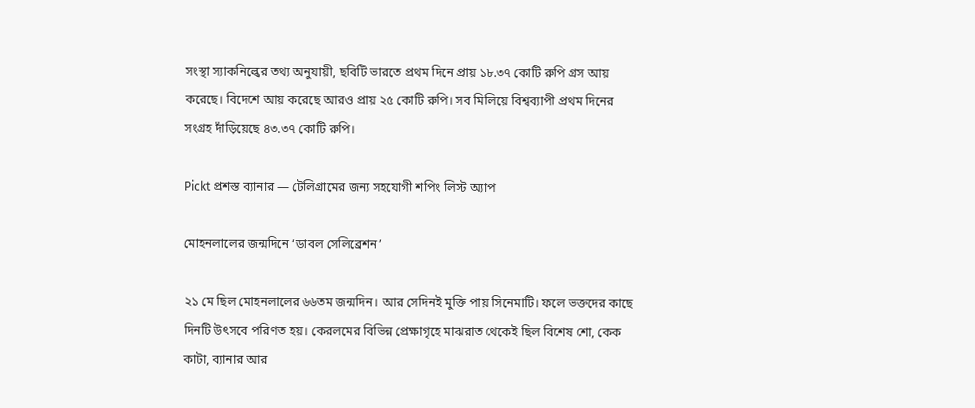সংস্থা স্যাকনিল্কের তথ্য অনুযায়ী, ছবিটি ভারতে প্রথম দিনে প্রায় ১৮.৩৭ কোটি রুপি গ্রস আয় করেছে। বিদেশে আয় করেছে আরও প্রায় ২৫ কোটি রুপি। সব মিলিয়ে বিশ্বব্যাপী প্রথম দিনের সংগ্রহ দাঁড়িয়েছে ৪৩.৩৭ কোটি রুপি।

Pickt প্রশস্ত ব্যানার — টেলিগ্রামের জন্য সহযোগী শপিং লিস্ট অ্যাপ

মোহনলালের জন্মদিনে ‘ডাবল সেলিব্রেশন’

২১ মে ছিল মোহনলালের ৬৬তম জন্মদিন। আর সেদিনই মুক্তি পায় সিনেমাটি। ফলে ভক্তদের কাছে দিনটি উৎসবে পরিণত হয়। কেরলমের বিভিন্ন প্রেক্ষাগৃহে মাঝরাত থেকেই ছিল বিশেষ শো, কেক কাটা, ব্যানার আর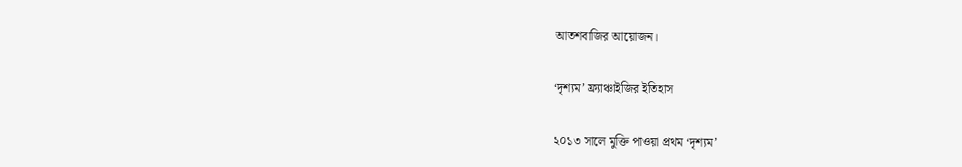আতশবাজির আয়োজন।

‘দৃশ্যম’ ফ্র্যাঞ্চাইজির ইতিহাস

২০১৩ সালে মুক্তি পাওয়া প্রথম ‘দৃশ্যম’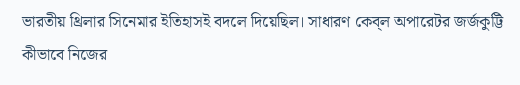ভারতীয় থ্রিলার সিনেমার ইতিহাসই বদলে দিয়েছিল। সাধারণ কেব্‌ল অপারেটর জর্জকুট্টি কীভাবে নিজের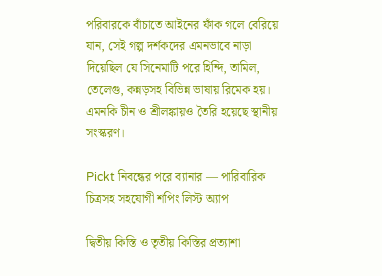পরিবারকে বাঁচাতে আইনের ফাঁক গলে বেরিয়ে যান, সেই গল্প দর্শকদের এমনভাবে নাড়া দিয়েছিল যে সিনেমাটি পরে হিন্দি, তামিল, তেলেগু, কন্নড়সহ বিভিন্ন ভাষায় রিমেক হয়। এমনকি চীন ও শ্রীলঙ্কায়ও তৈরি হয়েছে স্থানীয় সংস্করণ।

Pickt নিবন্ধের পরে ব্যানার — পারিবারিক চিত্রসহ সহযোগী শপিং লিস্ট অ্যাপ

দ্বিতীয় কিস্তি ও তৃতীয় কিস্তির প্রত্যাশা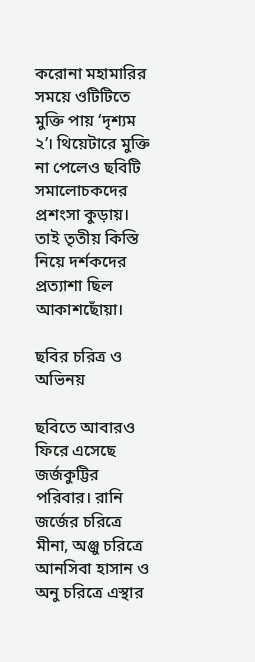করোনা মহামারির সময়ে ওটিটিতে মুক্তি পায় ‘দৃশ্যম ২’। থিয়েটারে মুক্তি না পেলেও ছবিটি সমালোচকদের প্রশংসা কুড়ায়। তাই তৃতীয় কিস্তি নিয়ে দর্শকদের প্রত্যাশা ছিল আকাশছোঁয়া।

ছবির চরিত্র ও অভিনয়

ছবিতে আবারও ফিরে এসেছে জর্জকুট্টির পরিবার। রানি জর্জের চরিত্রে মীনা, অঞ্জু চরিত্রে আনসিবা হাসান ও অনু চরিত্রে এস্থার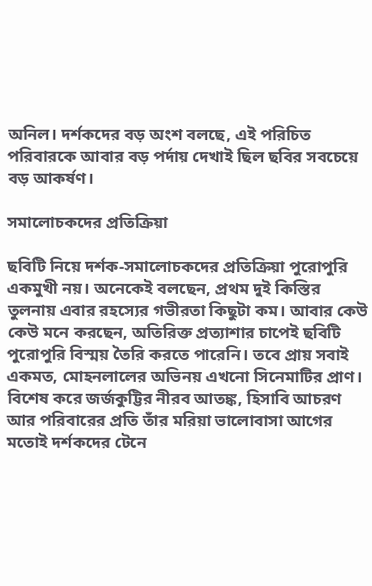অনিল। দর্শকদের বড় অংশ বলছে, এই পরিচিত পরিবারকে আবার বড় পর্দায় দেখাই ছিল ছবির সবচেয়ে বড় আকর্ষণ।

সমালোচকদের প্রতিক্রিয়া

ছবিটি নিয়ে দর্শক-সমালোচকদের প্রতিক্রিয়া পুরোপুরি একমুখী নয়। অনেকেই বলছেন, প্রথম দুই কিস্তির তুলনায় এবার রহস্যের গভীরতা কিছুটা কম। আবার কেউ কেউ মনে করছেন, অতিরিক্ত প্রত্যাশার চাপেই ছবিটি পুরোপুরি বিস্ময় তৈরি করতে পারেনি। তবে প্রায় সবাই একমত, মোহনলালের অভিনয় এখনো সিনেমাটির প্রাণ। বিশেষ করে জর্জকুট্টির নীরব আতঙ্ক, হিসাবি আচরণ আর পরিবারের প্রতি তাঁর মরিয়া ভালোবাসা আগের মতোই দর্শকদের টেনে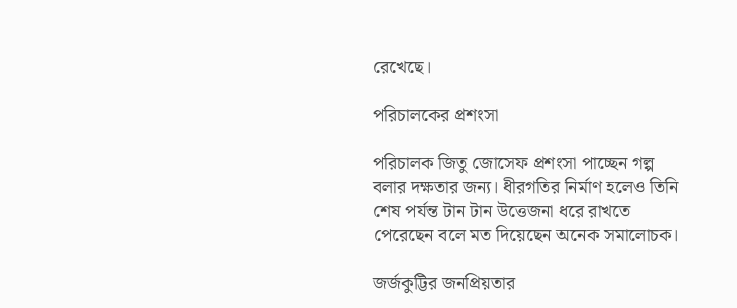রেখেছে।

পরিচালকের প্রশংসা

পরিচালক জিতু জোসেফ প্রশংসা পাচ্ছেন গল্প বলার দক্ষতার জন্য। ধীরগতির নির্মাণ হলেও তিনি শেষ পর্যন্ত টান টান উত্তেজনা ধরে রাখতে পেরেছেন বলে মত দিয়েছেন অনেক সমালোচক।

জর্জকুট্টির জনপ্রিয়তার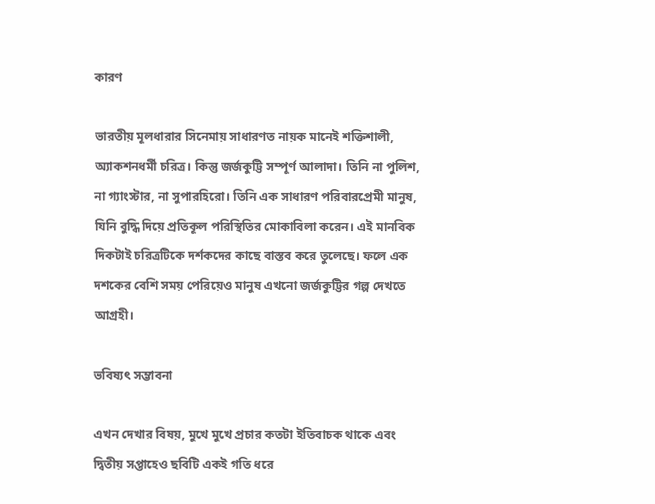কারণ

ভারতীয় মূলধারার সিনেমায় সাধারণত নায়ক মানেই শক্তিশালী, অ্যাকশনধর্মী চরিত্র। কিন্তু জর্জকুট্টি সম্পূর্ণ আলাদা। তিনি না পুলিশ, না গ্যাংস্টার, না সুপারহিরো। তিনি এক সাধারণ পরিবারপ্রেমী মানুষ, যিনি বুদ্ধি দিয়ে প্রতিকূল পরিস্থিতির মোকাবিলা করেন। এই মানবিক দিকটাই চরিত্রটিকে দর্শকদের কাছে বাস্তব করে তুলেছে। ফলে এক দশকের বেশি সময় পেরিয়েও মানুষ এখনো জর্জকুট্টির গল্প দেখতে আগ্রহী।

ভবিষ্যৎ সম্ভাবনা

এখন দেখার বিষয়, মুখে মুখে প্রচার কতটা ইতিবাচক থাকে এবং দ্বিতীয় সপ্তাহেও ছবিটি একই গতি ধরে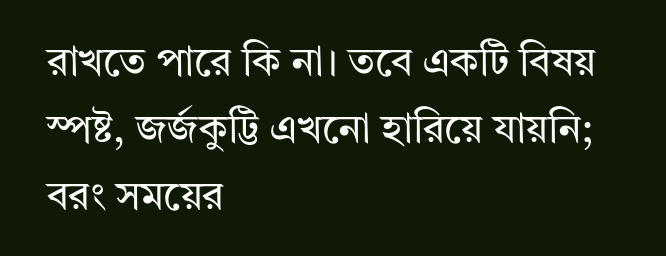রাখতে পারে কি না। তবে একটি বিষয় স্পষ্ট, জর্জকুট্টি এখনো হারিয়ে যায়নি; বরং সময়ের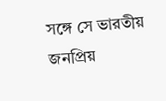সঙ্গে সে ভারতীয় জনপ্রিয়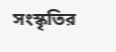সংস্কৃতির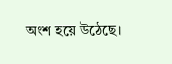অংশ হয়ে উঠেছে।